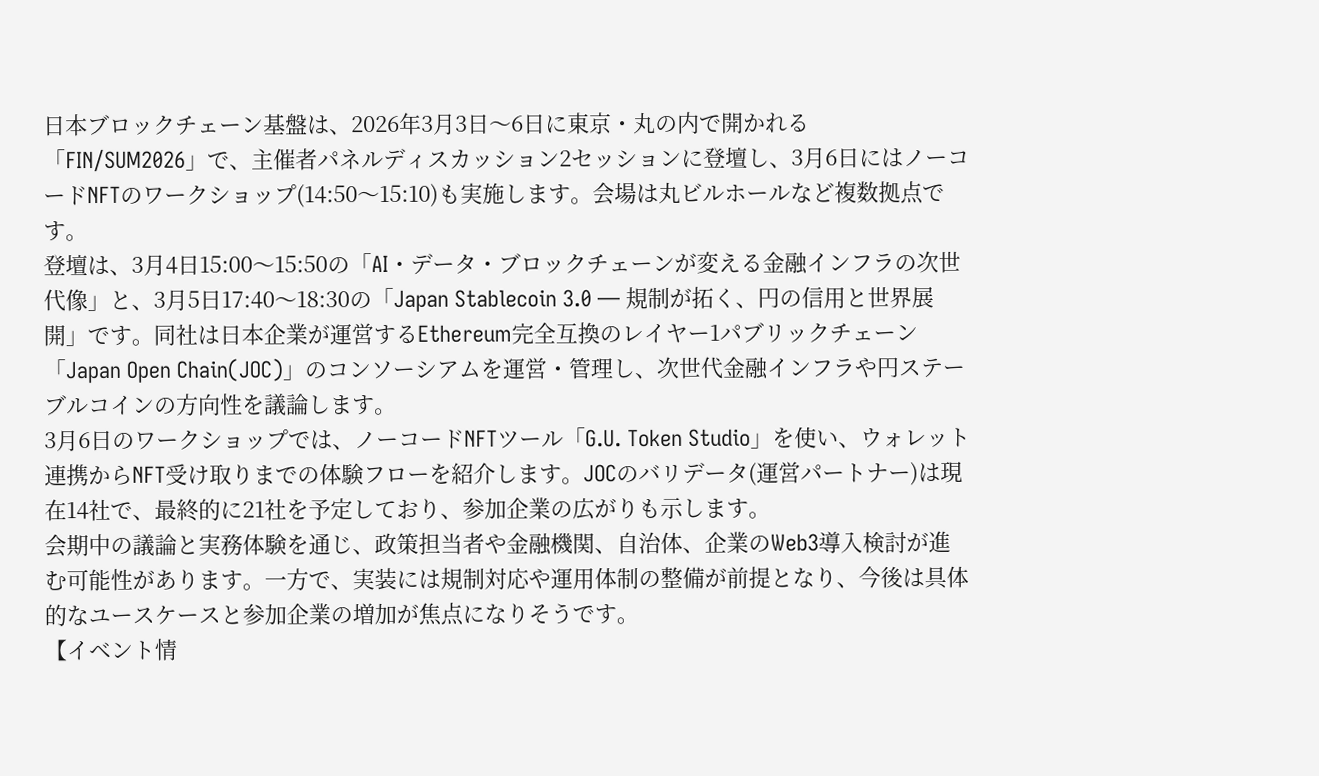日本ブロックチェーン基盤は、2026年3月3日〜6日に東京・丸の内で開かれる「FIN/SUM2026」で、主催者パネルディスカッション2セッションに登壇し、3月6日にはノーコードNFTのワークショップ(14:50〜15:10)も実施します。会場は丸ビルホールなど複数拠点です。
登壇は、3月4日15:00〜15:50の「AI・データ・ブロックチェーンが変える金融インフラの次世代像」と、3月5日17:40〜18:30の「Japan Stablecoin 3.0 ― 規制が拓く、円の信用と世界展開」です。同社は日本企業が運営するEthereum完全互換のレイヤー1パブリックチェーン「Japan Open Chain(JOC)」のコンソーシアムを運営・管理し、次世代金融インフラや円ステーブルコインの方向性を議論します。
3月6日のワークショップでは、ノーコードNFTツール「G.U. Token Studio」を使い、ウォレット連携からNFT受け取りまでの体験フローを紹介します。JOCのバリデータ(運営パートナー)は現在14社で、最終的に21社を予定しており、参加企業の広がりも示します。
会期中の議論と実務体験を通じ、政策担当者や金融機関、自治体、企業のWeb3導入検討が進む可能性があります。一方で、実装には規制対応や運用体制の整備が前提となり、今後は具体的なユースケースと参加企業の増加が焦点になりそうです。
【イベント情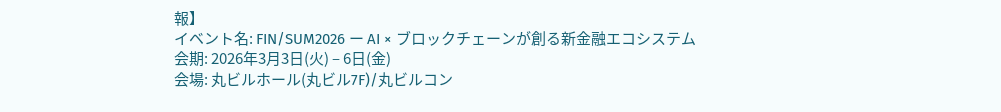報】
イベント名: FIN/SUM2026 ー AI × ブロックチェーンが創る新金融エコシステム
会期: 2026年3月3日(火) – 6日(金)
会場: 丸ビルホール(丸ビル7F)/丸ビルコン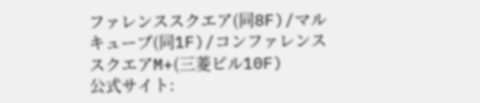ファレンススクエア(同8F)/マルキューブ(同1F)/コンファレンススクエアM+(三菱ビル10F)
公式サイト: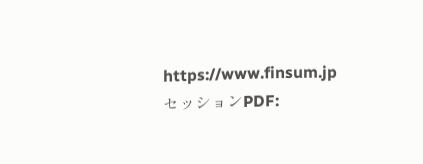https://www.finsum.jp
セッションPDF: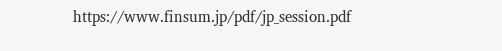https://www.finsum.jp/pdf/jp_session.pdf